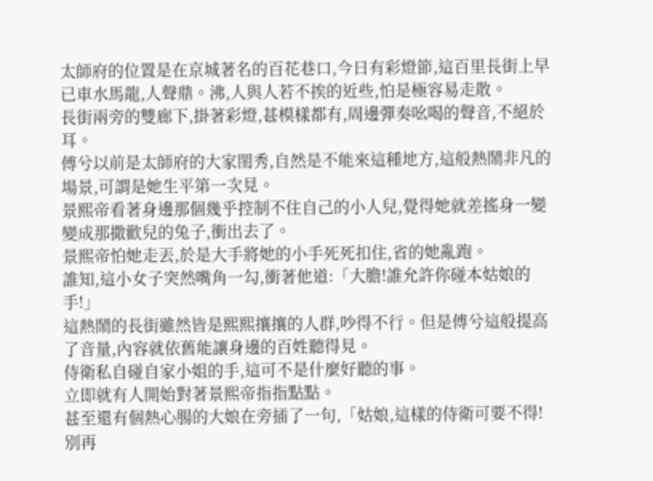太師府的位置是在京城著名的百花巷口,今日有彩燈節,這百里長街上早已車水馬龍,人聲鼎。沸,人與人若不挨的近些,怕是極容易走散。
長街兩旁的雙廊下,掛著彩燈,甚模樣都有,周邊彈奏吆喝的聲音,不絕於耳。
傅兮以前是太師府的大家閨秀,自然是不能來這種地方,這般熱鬧非凡的場景,可謂是她生平第一次見。
景熙帝看著身邊那個幾乎控制不住自己的小人兒,覺得她就差搖身一變變成那撒歡兒的兔子,衝出去了。
景熙帝怕她走丟,於是大手將她的小手死死扣住,省的她亂跑。
誰知,這小女子突然嘴角一勾,衝著他道:「大膽!誰允許你碰本姑娘的手!」
這熱鬧的長街雖然皆是熙熙攘攘的人群,吵得不行。但是傅兮這般提高了音量,內容就依舊能讓身邊的百姓聽得見。
侍衛私自碰自家小姐的手,這可不是什麼好聽的事。
立即就有人開始對著景熙帝指指點點。
甚至還有個熱心腸的大娘在旁插了一句,「姑娘,這樣的侍衛可要不得!別再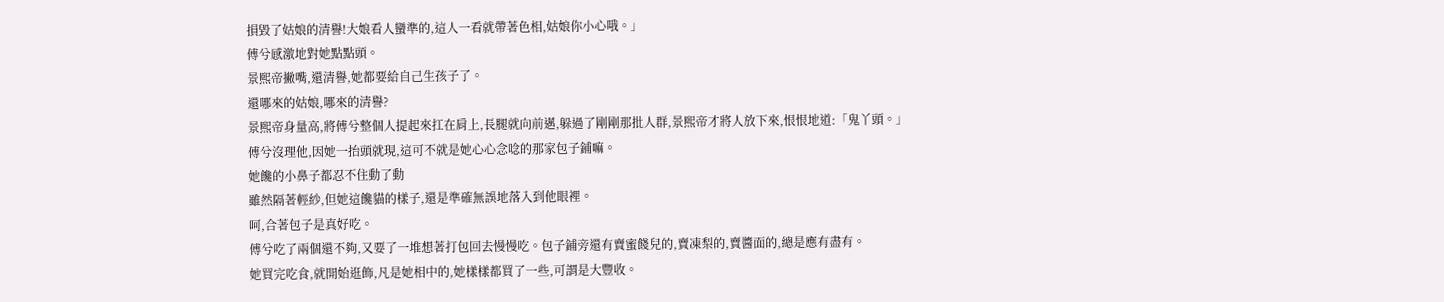損毀了姑娘的清譽!大娘看人蠻準的,這人一看就帶著色相,姑娘你小心哦。」
傅兮感激地對她點點頭。
景熙帝撇嘴,還清譽,她都要給自己生孩子了。
還哪來的姑娘,哪來的清譽?
景熙帝身量高,將傅兮整個人提起來扛在肩上,長腿就向前邁,躲過了剛剛那批人群,景熙帝才將人放下來,恨恨地道:「鬼丫頭。」
傅兮沒理他,因她一抬頭就現,這可不就是她心心念唸的那家包子鋪嘛。
她饞的小鼻子都忍不住動了動
雖然隔著輕紗,但她這饞貓的樣子,還是準確無誤地落入到他眼裡。
呵,合著包子是真好吃。
傅兮吃了兩個還不夠,又要了一堆想著打包回去慢慢吃。包子鋪旁還有賣蜜餞兒的,賣凍梨的,賣醬面的,總是應有盡有。
她買完吃食,就開始逛飾,凡是她相中的,她樣樣都買了一些,可謂是大豐收。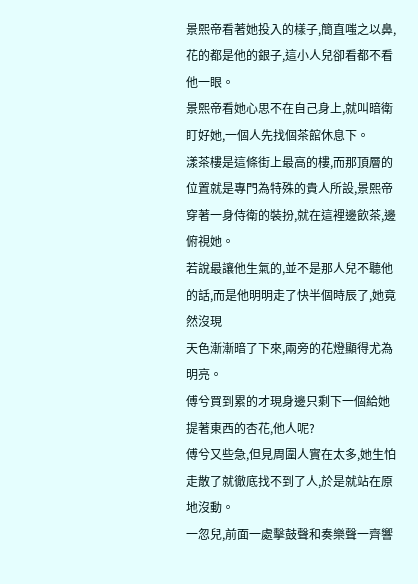景熙帝看著她投入的樣子,簡直嗤之以鼻,花的都是他的銀子,這小人兒卻看都不看他一眼。
景熙帝看她心思不在自己身上,就叫暗衛盯好她,一個人先找個茶館休息下。
漾茶樓是這條街上最高的樓,而那頂層的位置就是專門為特殊的貴人所設,景熙帝穿著一身侍衛的裝扮,就在這裡邊飲茶,邊俯視她。
若說最讓他生氣的,並不是那人兒不聽他的話,而是他明明走了快半個時辰了,她竟然沒現
天色漸漸暗了下來,兩旁的花燈顯得尤為明亮。
傅兮買到累的才現身邊只剩下一個給她提著東西的杏花,他人呢?
傅兮又些急,但見周圍人實在太多,她生怕走散了就徹底找不到了人,於是就站在原地沒動。
一忽兒,前面一處擊鼓聲和奏樂聲一齊響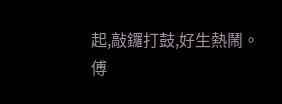起,敲鑼打鼓,好生熱鬧。
傅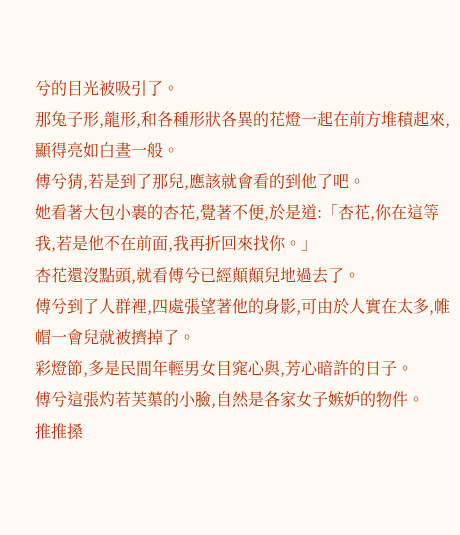兮的目光被吸引了。
那兔子形,龍形,和各種形狀各異的花燈一起在前方堆積起來,顯得亮如白晝一般。
傅兮猜,若是到了那兒,應該就會看的到他了吧。
她看著大包小裹的杏花,覺著不便,於是道:「杏花,你在這等我,若是他不在前面,我再折回來找你。」
杏花還沒點頭,就看傅兮已經顛顛兒地過去了。
傅兮到了人群裡,四處張望著他的身影,可由於人實在太多,帷帽一會兒就被擠掉了。
彩燈節,多是民間年輕男女目窕心與,芳心暗許的日子。
傅兮這張灼若芙蕖的小臉,自然是各家女子嫉妒的物件。
推推搡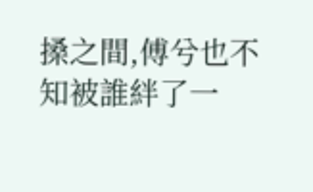搡之間,傅兮也不知被誰絆了一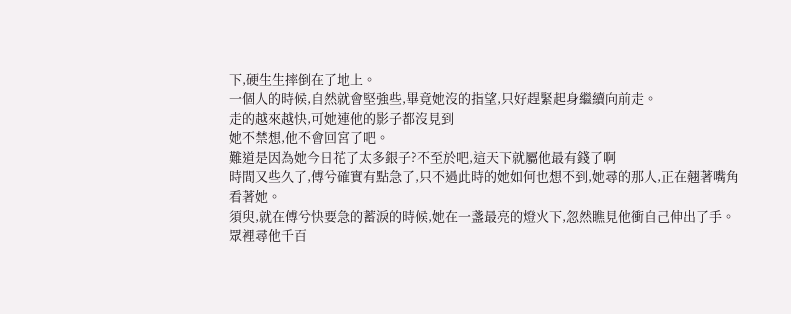下,硬生生摔倒在了地上。
一個人的時候,自然就會堅強些,畢竟她沒的指望,只好趕緊起身繼續向前走。
走的越來越快,可她連他的影子都沒見到
她不禁想,他不會回宮了吧。
難道是因為她今日花了太多銀子?不至於吧,這天下就屬他最有錢了啊
時間又些久了,傅兮確實有點急了,只不過此時的她如何也想不到,她尋的那人,正在翹著嘴角看著她。
須臾,就在傅兮快要急的蓄淚的時候,她在一盞最亮的燈火下,忽然瞧見他衝自己伸出了手。
眾裡尋他千百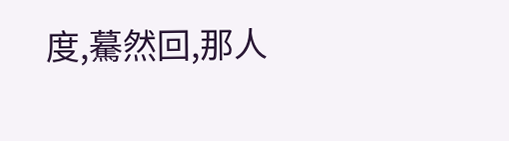度,驀然回,那人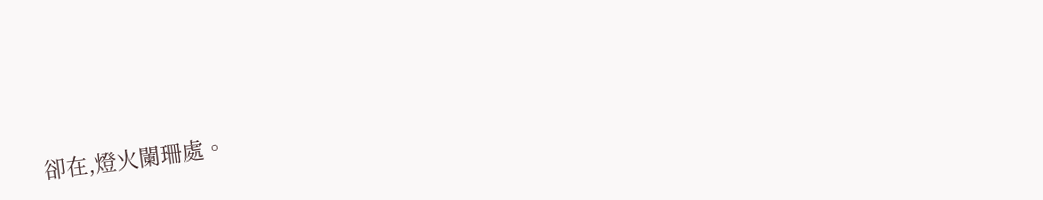卻在,燈火闌珊處。